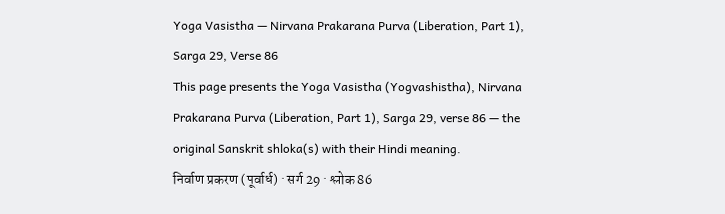Yoga Vasistha — Nirvana Prakarana Purva (Liberation, Part 1), Sarga 29, Verse 86
This page presents the Yoga Vasistha (Yogvashistha), Nirvana Prakarana Purva (Liberation, Part 1), Sarga 29, verse 86 — the original Sanskrit shloka(s) with their Hindi meaning.
निर्वाण प्रकरण (पूर्वार्ध) · सर्ग 29 · श्लोक 86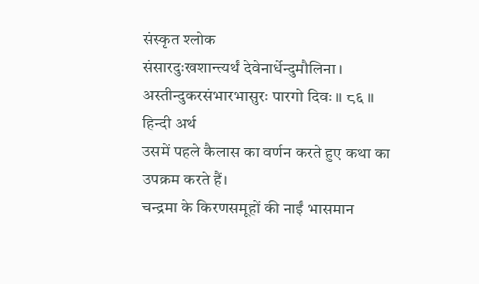संस्कृत श्लोक
संसारदुःखशान्त्यर्थं देवेनार्धेन्दुमौलिना ।
अस्तीन्दुकरसंभारभासुरः पारगो दिवः ॥ ८६ ॥
हिन्दी अर्थ
उसमें पहले कैलास का वर्णन करते हुए कथा का उपक्रम करते हैं।
चन्द्रमा के किरणसमूहों की नाईं भासमान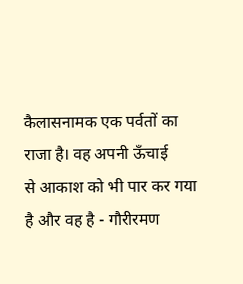कैलासनामक एक पर्वतों का राजा है। वह अपनी ऊँचाई
से आकाश को भी पार कर गया है और वह है - गौरीरमण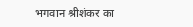भगवान श्रीशंकर का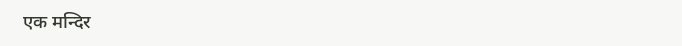एक मन्दिर